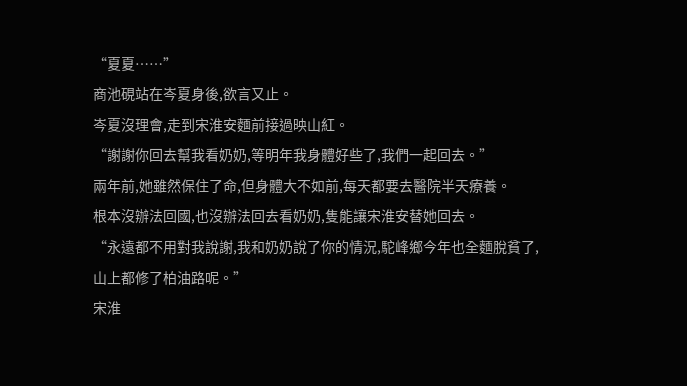“夏夏……”
商池硯站在岑夏身後,欲言又止。
岑夏沒理會,走到宋淮安麵前接過映山紅。
“謝謝你回去幫我看奶奶,等明年我身體好些了,我們一起回去。”
兩年前,她雖然保住了命,但身體大不如前,每天都要去醫院半天療養。
根本沒辦法回國,也沒辦法回去看奶奶,隻能讓宋淮安替她回去。
“永遠都不用對我說謝,我和奶奶說了你的情況,駝峰鄉今年也全麵脫貧了,山上都修了柏油路呢。”
宋淮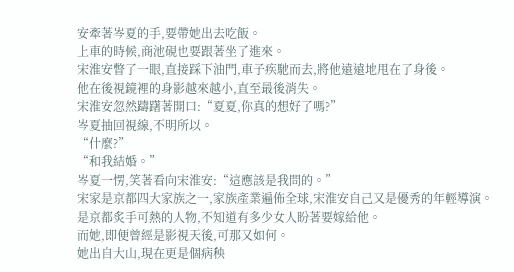安牽著岑夏的手,要帶她出去吃飯。
上車的時候,商池硯也要跟著坐了進來。
宋淮安瞥了一眼,直接踩下油門,車子疾馳而去,將他遠遠地甩在了身後。
他在後視鏡裡的身影越來越小,直至最後消失。
宋淮安忽然躊躇著開口:“夏夏,你真的想好了嗎?”
岑夏抽回視線,不明所以。
“什麼?”
“和我結婚。”
岑夏一愣,笑著看向宋淮安:“這應該是我問的。”
宋家是京都四大家族之一,家族產業遍佈全球,宋淮安自己又是優秀的年輕導演。
是京都炙手可熱的人物,不知道有多少女人盼著要嫁給他。
而她,即便曾經是影視天後,可那又如何。
她出自大山,現在更是個病秧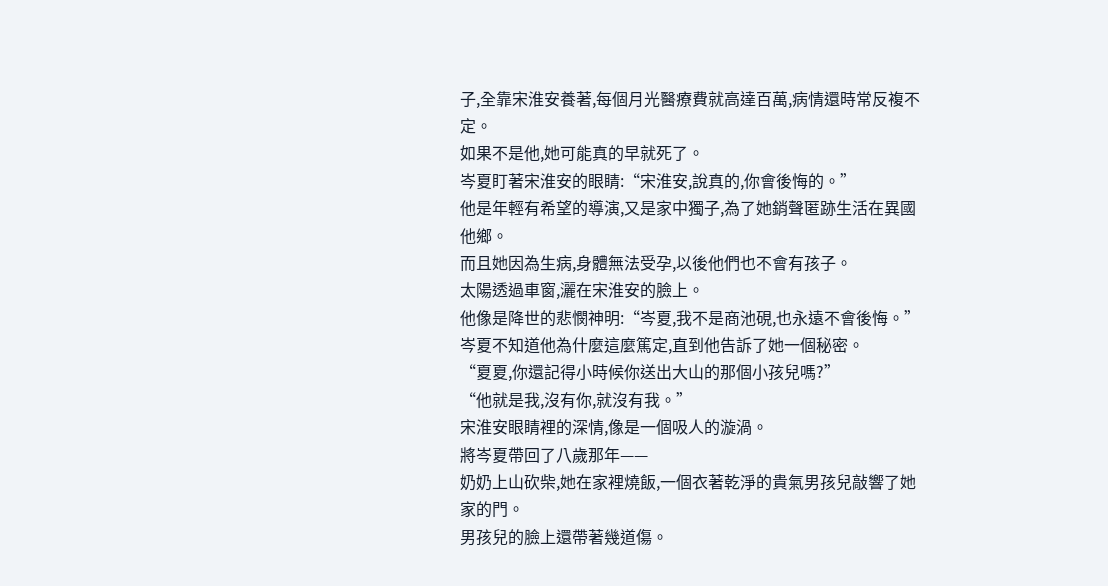子,全靠宋淮安養著,每個月光醫療費就高達百萬,病情還時常反複不定。
如果不是他,她可能真的早就死了。
岑夏盯著宋淮安的眼睛:“宋淮安,說真的,你會後悔的。”
他是年輕有希望的導演,又是家中獨子,為了她銷聲匿跡生活在異國他鄉。
而且她因為生病,身體無法受孕,以後他們也不會有孩子。
太陽透過車窗,灑在宋淮安的臉上。
他像是降世的悲憫神明:“岑夏,我不是商池硯,也永遠不會後悔。”
岑夏不知道他為什麼這麼篤定,直到他告訴了她一個秘密。
“夏夏,你還記得小時候你送出大山的那個小孩兒嗎?”
“他就是我,沒有你,就沒有我。”
宋淮安眼睛裡的深情,像是一個吸人的漩渦。
將岑夏帶回了八歲那年——
奶奶上山砍柴,她在家裡燒飯,一個衣著乾淨的貴氣男孩兒敲響了她家的門。
男孩兒的臉上還帶著幾道傷。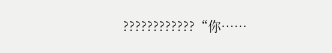????????????“你……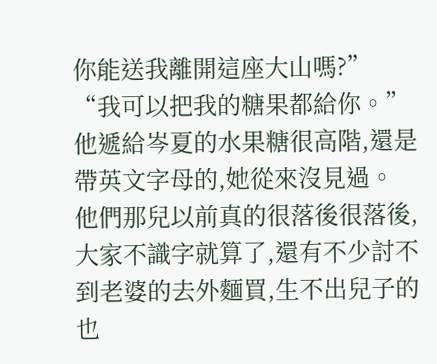你能送我離開這座大山嗎?”
“我可以把我的糖果都給你。”
他遞給岑夏的水果糖很高階,還是帶英文字母的,她從來沒見過。
他們那兒以前真的很落後很落後,大家不識字就算了,還有不少討不到老婆的去外麵買,生不出兒子的也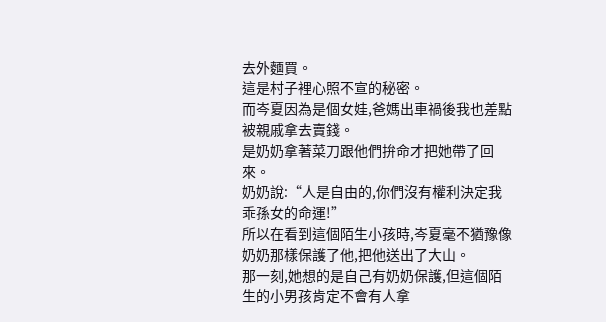去外麵買。
這是村子裡心照不宣的秘密。
而岑夏因為是個女娃,爸媽出車禍後我也差點被親戚拿去賣錢。
是奶奶拿著菜刀跟他們拚命才把她帶了回來。
奶奶說:“人是自由的,你們沒有權利決定我乖孫女的命運!”
所以在看到這個陌生小孩時,岑夏毫不猶豫像奶奶那樣保護了他,把他送出了大山。
那一刻,她想的是自己有奶奶保護,但這個陌生的小男孩肯定不會有人拿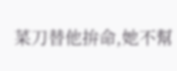菜刀替他拚命,她不幫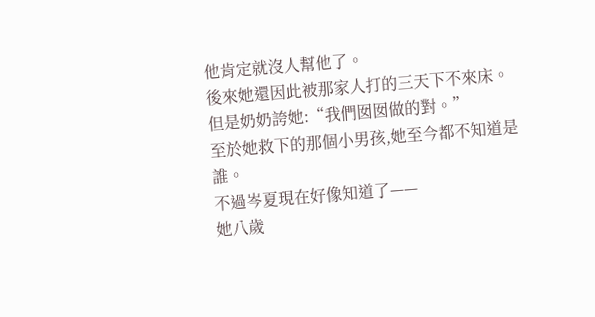他肯定就沒人幫他了。
後來她還因此被那家人打的三天下不來床。
但是奶奶誇她:“我們囡囡做的對。”
至於她救下的那個小男孩,她至今都不知道是誰。
不過岑夏現在好像知道了——
她八歲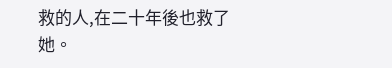救的人,在二十年後也救了她。